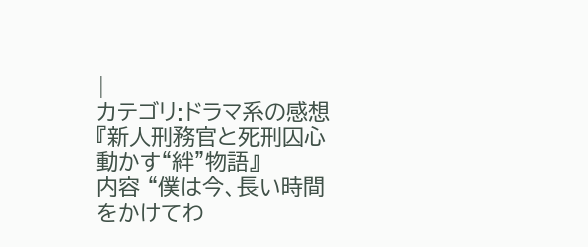|
カテゴリ:ドラマ系の感想
『新人刑務官と死刑囚心動かす“絆”物語』
内容 “僕は今、長い時間をかけてわ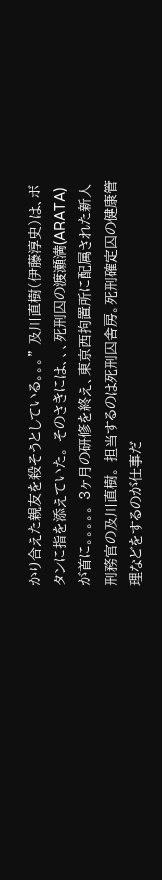かり合えた親友を殺そうとしている。。。” 及川直樹(伊藤淳史)は、ボタンに指を添えていた。 そのさきには、、、死刑囚の渡瀬満(ARATA)が首に。。。。。 3ヶ月の研修を終え、東京西拘置所に配属された新人刑務官の及川直樹。 担当するのは死刑囚舎房。死刑確定囚の健康管理などをするのが仕事だ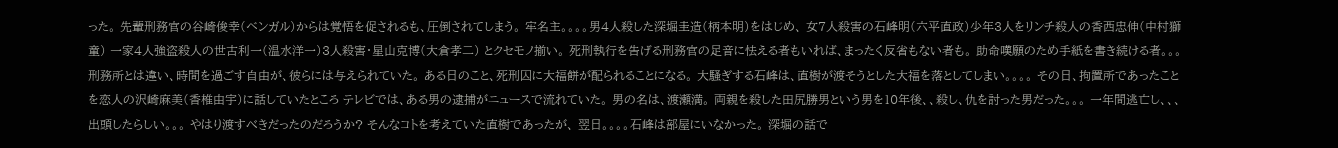った。 先輩刑務官の谷崎俊幸(ベンガル)からは覚悟を促されるも、圧倒されてしまう。 牢名主。。。。男4人殺した深堀圭造(柄本明)をはじめ、 女7人殺害の石峰明(六平直政)少年3人をリンチ殺人の香西忠伸(中村獅童) 一家4人強盗殺人の世古利一(温水洋一)3人殺害・星山克博(大倉孝二) とクセモノ揃い。 死刑執行を告げる刑務官の足音に怯える者もいれば、まったく反省もない者も。 助命嘆願のため手紙を書き続ける者。。。 刑務所とは違い、時間を過ごす自由が、彼らには与えられていた。 ある日のこと、死刑囚に大福餅が配られることになる。 大騒ぎする石峰は、直樹が渡そうとした大福を落としてしまい。。。。 その日、拘置所であったことを恋人の沢崎麻美(香椎由宇)に話していたところ テレビでは、ある男の逮捕がニュースで流れていた。 男の名は、渡瀬満。 両親を殺した田尻勝男という男を10年後、、殺し、仇を討った男だった。。。 一年間逃亡し、、、出頭したらしい。。。 やはり渡すべきだったのだろうか? そんなコトを考えていた直樹であったが、 翌日。。。。石峰は部屋にいなかった。 深堀の話で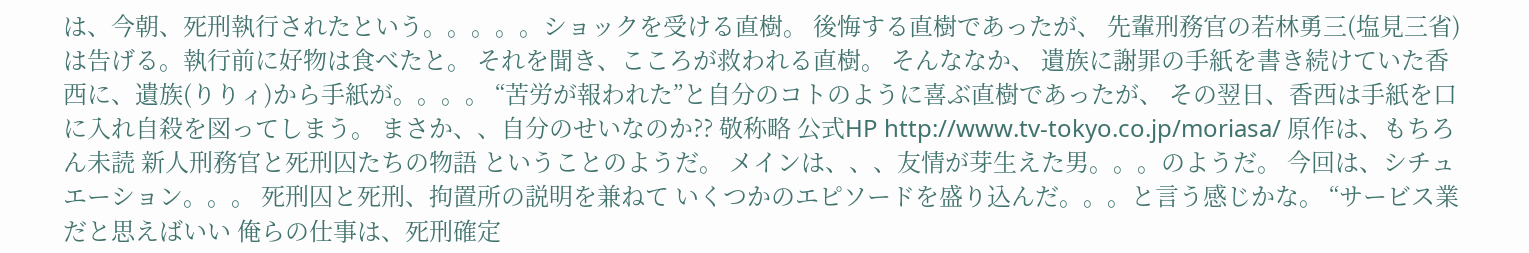は、今朝、死刑執行されたという。。。。。ショックを受ける直樹。 後悔する直樹であったが、 先輩刑務官の若林勇三(塩見三省)は告げる。執行前に好物は食べたと。 それを聞き、こころが救われる直樹。 そんななか、 遺族に謝罪の手紙を書き続けていた香西に、遺族(りりィ)から手紙が。。。。 “苦労が報われた”と自分のコトのように喜ぶ直樹であったが、 その翌日、香西は手紙を口に入れ自殺を図ってしまう。 まさか、、自分のせいなのか?? 敬称略 公式HP http://www.tv-tokyo.co.jp/moriasa/ 原作は、もちろん未読 新人刑務官と死刑囚たちの物語 ということのようだ。 メインは、、、友情が芽生えた男。。。のようだ。 今回は、シチュエーション。。。 死刑囚と死刑、拘置所の説明を兼ねて いくつかのエピソードを盛り込んだ。。。と言う感じかな。 “サービス業だと思えばいい 俺らの仕事は、死刑確定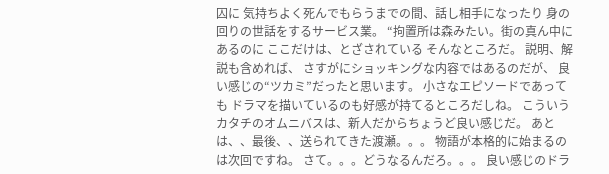囚に 気持ちよく死んでもらうまでの間、話し相手になったり 身の回りの世話をするサービス業。 “拘置所は森みたい。街の真ん中にあるのに ここだけは、とざされている そんなところだ。 説明、解説も含めれば、 さすがにショッキングな内容ではあるのだが、 良い感じの“ツカミ”だったと思います。 小さなエピソードであっても ドラマを描いているのも好感が持てるところだしね。 こういうカタチのオムニバスは、新人だからちょうど良い感じだ。 あとは、、最後、、送られてきた渡瀬。。。 物語が本格的に始まるのは次回ですね。 さて。。。どうなるんだろ。。。 良い感じのドラ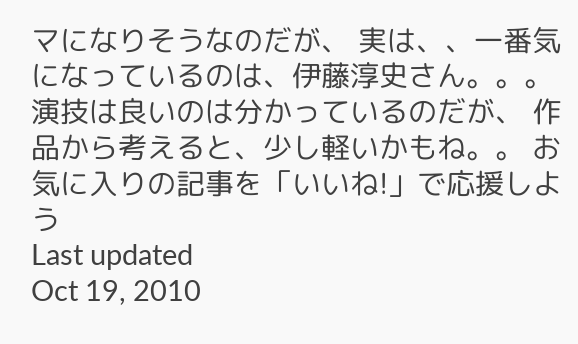マになりそうなのだが、 実は、、一番気になっているのは、伊藤淳史さん。。。 演技は良いのは分かっているのだが、 作品から考えると、少し軽いかもね。。 お気に入りの記事を「いいね!」で応援しよう
Last updated
Oct 19, 2010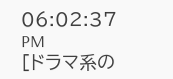06:02:37 PM
[ドラマ系の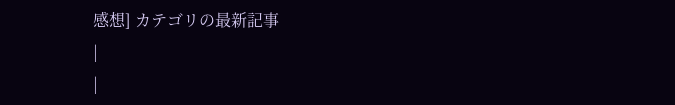感想] カテゴリの最新記事
|
|